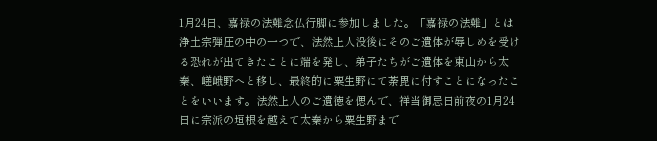1月24日、嘉禄の法難念仏行脚に参加しました。「嘉禄の法難」とは浄土宗弾圧の中の一つで、法然上人没後にそのご遺体が辱しめを受ける恐れが出てきたことに端を発し、弟子たちがご遺体を東山から太秦、嵯峨野へと移し、最終的に粟生野にて荼毘に付すことになったことをいいます。法然上人のご遺徳を偲んで、祥当御忌日前夜の1月24日に宗派の垣根を越えて太秦から粟生野まで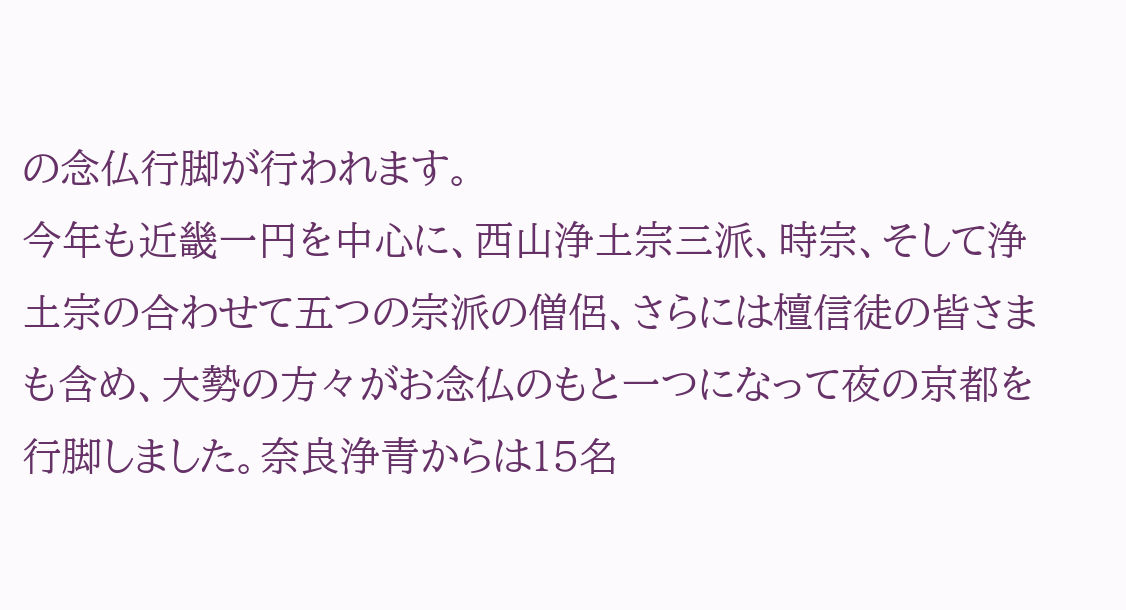の念仏行脚が行われます。
今年も近畿一円を中心に、西山浄土宗三派、時宗、そして浄土宗の合わせて五つの宗派の僧侶、さらには檀信徒の皆さまも含め、大勢の方々がお念仏のもと一つになって夜の京都を行脚しました。奈良浄青からは15名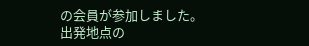の会員が参加しました。
出発地点の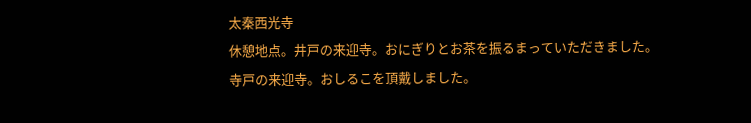太秦西光寺
休憩地点。井戸の来迎寺。おにぎりとお茶を振るまっていただきました。
寺戸の来迎寺。おしるこを頂戴しました。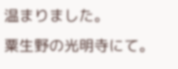温まりました。
粟生野の光明寺にて。